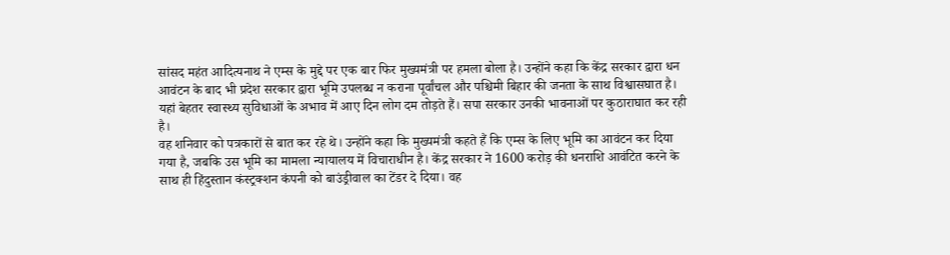सांसद महंत आदित्यनाथ ने एम्स के मुद्दे पर एक बार फिर मुख्यमंत्री पर हमला बोला है। उन्होंने कहा कि केंद्र सरकार द्वारा धन आवंटन के बाद भी प्रदेश सरकार द्वारा भूमि उपलब्ध न कराना पूर्वांचल और पश्चिमी बिहार की जनता के साथ विश्वासघात है। यहां बेहतर स्वास्थ्य सुविधाओं के अभाव में आए दिन लोग दम तोड़ते हैं। सपा सरकार उनकी भावनाओं पर कुठाराघात कर रही है।
वह शनिवार को पत्रकारों से बात कर रहे थे। उन्होंने कहा कि मुख्यमंत्री कहते हैं कि एम्स के लिए भूमि का आवंटन कर दिया गया है, जबकि उस भूमि का मामला न्यायालय में विचाराधीन है। केंद्र सरकार ने 1600 करोड़ की धनराशि आवंटित करने के साथ ही हिंदुस्तान कंस्ट्रक्शन कंपनी को बाउंड्रीवाल का टेंडर दे दिया। वह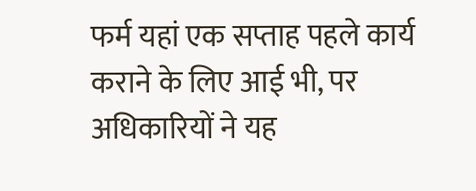फर्म यहां एक सप्ताह पहले कार्य कराने के लिए आई भी, पर अधिकारियों ने यह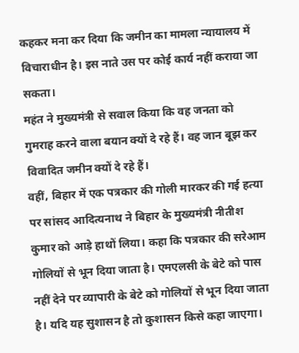कहकर मना कर दिया कि जमीन का मामला न्यायालय में विचाराधीन है। इस नाते उस पर कोई कार्य नहीं कराया जा सकता।
महंत ने मुख्यमंत्री से सवाल किया कि वह जनता को गुमराह करने वाला बयान क्यों दे रहे हैं। वह जान बूझ कर विवादित जमीन क्यों दे रहे हैं।
वहीं, बिहार में एक पत्रकार की गोली मारकर की गई हत्या पर सांसद आदित्यनाथ ने बिहार के मुख्यमंत्री नीतीश कुमार को आड़े हाथों लिया। कहा कि पत्रकार की सरेआम गोलियों से भून दिया जाता है। एमएलसी के बेटे को पास नहीं देने पर व्यापारी के बेटे को गोलियों से भून दिया जाता है। यदि यह सुशासन है तो कुशासन किसे कहा जाएगा।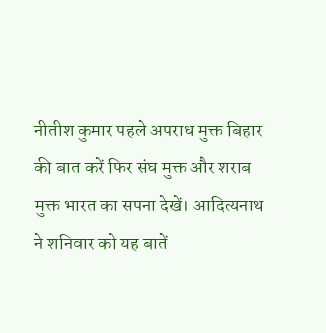नीतीश कुमार पहले अपराध मुक्त बिहार की बात करें फिर संघ मुक्त और शराब मुक्त भारत का सपना देखें। आदित्यनाथ ने शनिवार को यह बातें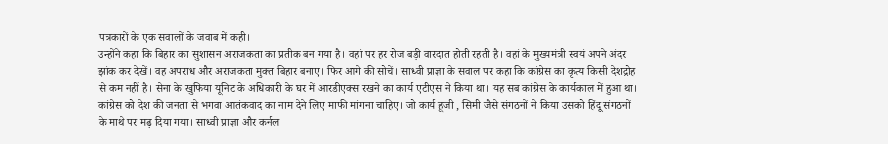पत्रकारों के एक सवालों के जवाब में कही।
उन्होंने कहा कि बिहार का सुशासन अराजकता का प्रतीक बन गया है। वहां पर हर रोज बड़ी वारदात होती रहती है। वहां के मुख्यमंत्री स्वयं अपने अंदर झांक कर देखें। वह अपराध और अराजकता मुक्त बिहार बनाए। फिर आगे की सोचें। साध्वी प्राज्ञा के सवाल पर कहा कि कांग्रेस का कृत्य किसी देशद्रोह से कम नहीं है। सेना के खुफिया यूनिट के अधिकारी के घर में आरडीएक्स रखने का कार्य एटीएस ने किया था। यह सब कांग्रेस के कार्यकाल में हुआ था।
कांग्रेस को देश की जनता से भगवा आतंकवाद का नाम देने लिए माफी मांगना चाहिए। जो कार्य हूजी , सिमी जैसे संगठनों ने किया उसको हिंदू संगठनों के माथे पर मढ़ दिया गया। साध्वी प्राज्ञा और कर्नल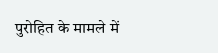पुरोहित के मामले में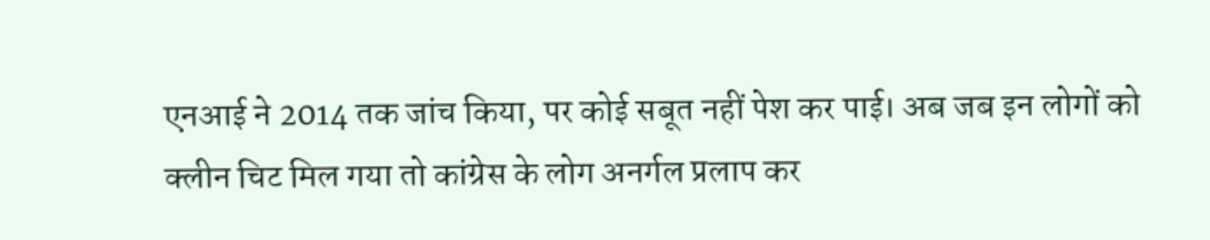एनआई ने 2014 तक जांच किया, पर कोई सबूत नहीं पेश कर पाई। अब जब इन लोगों को क्लीन चिट मिल गया तो कांग्रेस के लोग अनर्गल प्रलाप कर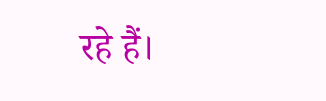रहे हैं।